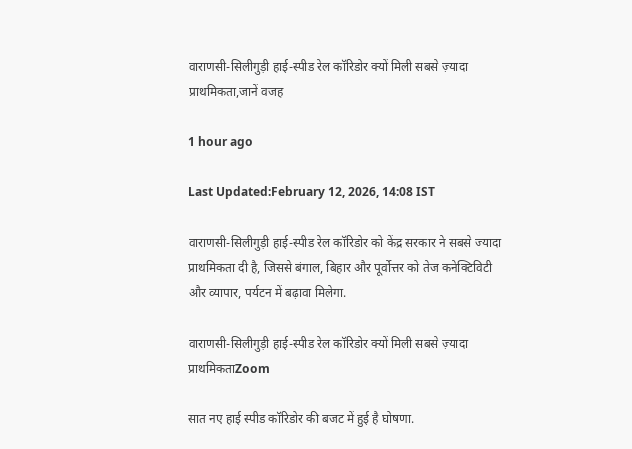वाराणसी-सिलीगुड़ी हाई-स्पीड रेल कॉरिडोर क्‍यों मिली सबसे ज़्यादा प्राथमिकता,जानें वजह

1 hour ago

Last Updated:February 12, 2026, 14:08 IST

वाराणसी-सिलीगुड़ी हाई-स्पीड रेल कॉरिडोर को केंद्र सरकार ने सबसे ज्यादा प्राथमिकता दी है, जिससे बंगाल, बिहार और पूर्वोत्तर को तेज कनेक्टिविटी और व्यापार, पर्यटन में बढ़ावा मिलेगा.

वाराणसी-सिलीगुड़ी हाई-स्पीड रेल कॉरिडोर क्‍यों मिली सबसे ज़्यादा प्राथमिकताZoom

सात नए हाई स्‍पीड कॉरिडोर की बजट में हुई है घोषणा.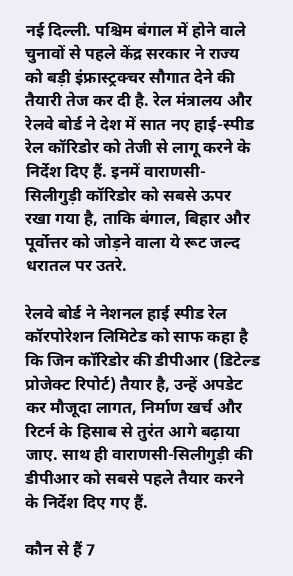नई दिल्‍ली. पश्चिम बंगाल में होने वाले चुनावों से पहले केंद्र सरकार ने राज्य को बड़ी इंफ्रास्ट्रक्चर सौगात देने की तैयारी तेज कर दी है. रेल मंत्रालय और रेलवे बोर्ड ने देश में सात नए हाई-स्पीड रेल कॉरिडोर को तेजी से लागू करने के निर्देश दिए हैं. इनमें वाराणसी-सिलीगुड़ी कॉरिडोर को सबसे ऊपर रखा गया है, ताकि बंगाल, बिहार और पूर्वोत्तर को जोड़ने वाला ये रूट जल्द धरातल पर उतरे.

रेलवे बोर्ड ने नेशनल हाई स्पीड रेल कॉरपोरेशन लिमिटेड को साफ कहा है कि जिन कॉरिडोर की डीपीआर (डिटेल्ड प्रोजेक्ट रिपोर्ट) तैयार है, उन्हें अपडेट कर मौजूदा लागत, निर्माण खर्च और रिटर्न के हिसाब से तुरंत आगे बढ़ाया जाए. साथ ही वाराणसी-सिलीगुड़ी की डीपीआर को सबसे पहले तैयार करने के निर्देश दिए गए हैं.

कौन से हैं 7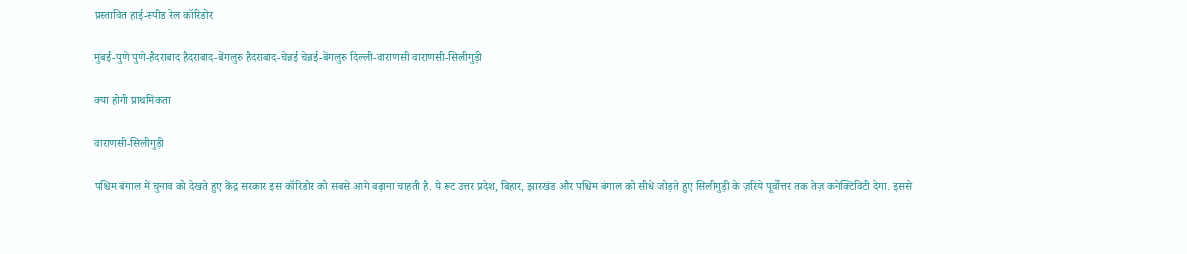प्रस्तावित हाई-स्पीड रेल कॉरिडोर

मुंबई-पुणे पुणे-हैदराबाद हैदराबाद-बेंगलुरु हैदराबाद-चेन्नई चेन्नई-बेंगलुरु दिल्ली-वाराणसी वाराणसी-सिलीगुड़ी

क्‍या होगी प्राथमिकता

वाराणसी-सिलीगुड़ी

पश्चिम बंगाल में चुनाव को देखते हुए केंद्र सरकार इस कॉरिडोर को सबसे आगे बढ़ाना चाहती है. ये रूट उत्तर प्रदेश, बिहार, झारखंड और पश्चिम बंगाल को सीधे जोड़ते हुए सिलीगुड़ी के ज़रिये पूर्वोत्तर तक तेज़ कनेक्टिविटी देगा. इससे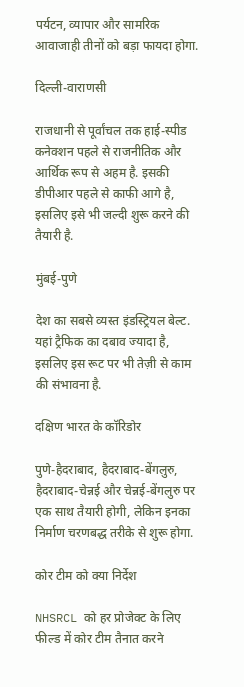पर्यटन, व्यापार और सामरिक आवाजाही तीनों को बड़ा फायदा होगा.

दिल्ली-वाराणसी

राजधानी से पूर्वांचल तक हाई-स्पीड कनेक्शन पहले से राजनीतिक और आर्थिक रूप से अहम है. इसकी डीपीआर पहले से काफी आगे है, इसलिए इसे भी जल्दी शुरू करने की तैयारी है.

मुंबई-पुणे

देश का सबसे व्यस्त इंडस्ट्रियल बेल्ट. यहां ट्रैफिक का दबाव ज्यादा है, इसलिए इस रूट पर भी तेज़ी से काम की संभावना है.

दक्षिण भारत के कॉरिडोर

पुणे-हैदराबाद, हैदराबाद-बेंगलुरु, हैदराबाद-चेन्नई और चेन्नई-बेंगलुरु पर एक साथ तैयारी होगी, लेकिन इनका निर्माण चरणबद्ध तरीके से शुरू होगा.

कोर टीम को क्‍या निर्देश

NHSRCL को हर प्रोजेक्ट के लिए फील्ड में कोर टीम तैनात करने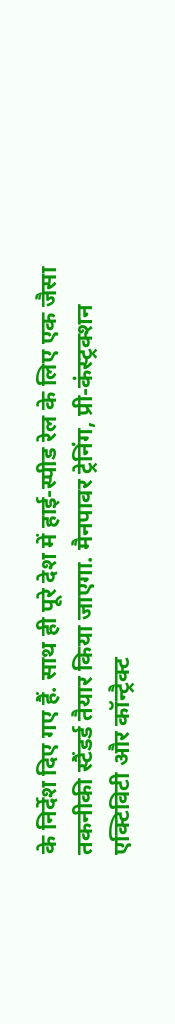के निर्देश दिए गए हैं. साथ ही पूरे देश में हाई-स्पीड रेल के लिए एक जैसा तकनीकी स्टैंडर्ड तैयार किया जाएगा. मैनपावर ट्रेनिंग, प्री-कंस्ट्रक्शन एक्टिविटी और कॉन्ट्रैक्ट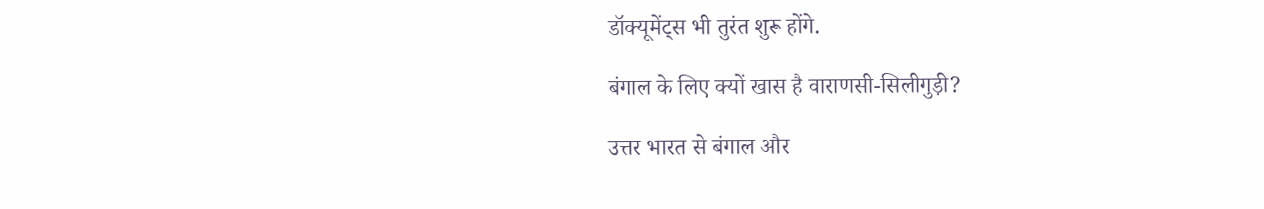डॉक्यूमेंट्स भी तुरंत शुरू होंगे.

बंगाल के लिए क्यों खास है वाराणसी-सिलीगुड़ी?

उत्तर भारत से बंगाल और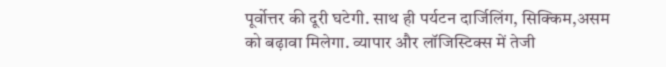पूर्वोत्तर की दूरी घटेगी. साथ ही पर्यटन दार्जिलिंग, सिक्किम,असम को बढ़ावा मिलेगा. व्यापार और लॉजिस्टिक्स में तेजी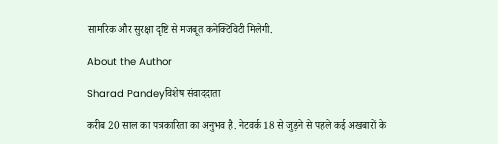सामरिक और सुरक्षा दृष्टि से मजबूत कनेक्टिविटी मिलेगी.

About the Author

Sharad Pandeyविशेष संवाददाता

करीब 20 साल का पत्रकारिता का अनुभव है. नेटवर्क 18 से जुड़ने से पहले कई अखबारों के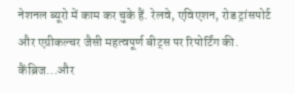नेशनल ब्‍यूरो में काम कर चुके हैं. रेलवे, एविएशन, रोड ट्रांसपोर्ट और एग्रीकल्चर जैसी महत्वपूर्ण बीट्स पर रिपोर्टिंग की. कैंब्रिज...और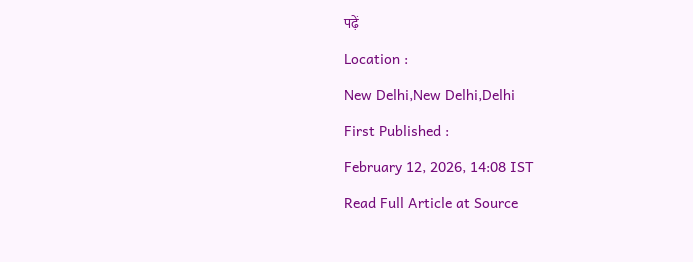पढ़ें

Location :

New Delhi,New Delhi,Delhi

First Published :

February 12, 2026, 14:08 IST

Read Full Article at Source